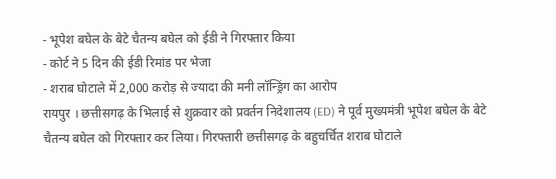- भूपेश बघेल के बेटे चैतन्य बघेल को ईडी ने गिरफ्तार किया
- कोर्ट ने 5 दिन की ईडी रिमांड पर भेजा
- शराब घोटाले में 2,000 करोड़ से ज्यादा की मनी लॉन्ड्रिंग का आरोप
रायपुर । छत्तीसगढ़ के भिलाई से शुक्रवार को प्रवर्तन निदेशालय (ED) ने पूर्व मुख्यमंत्री भूपेश बघेल के बेटे चैतन्य बघेल को गिरफ्तार कर लिया। गिरफ्तारी छत्तीसगढ़ के बहुचर्चित शराब घोटाले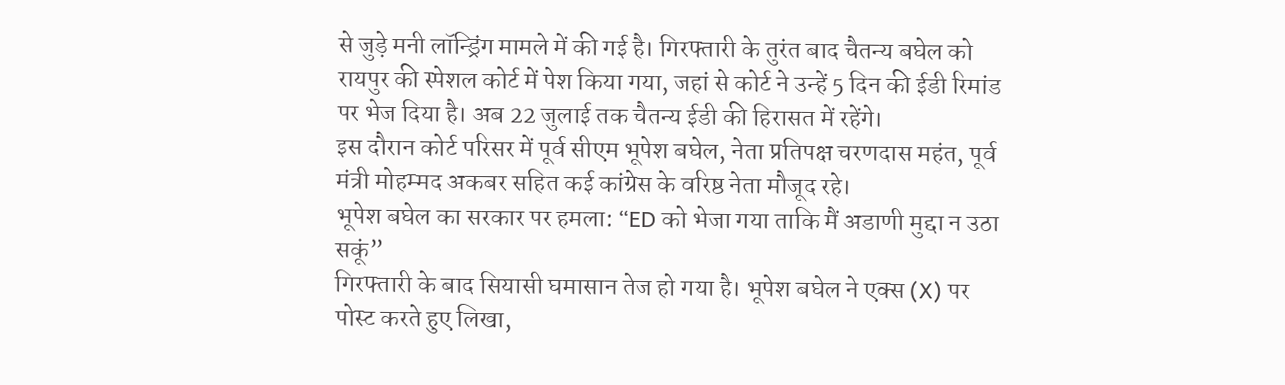से जुड़े मनी लॉन्ड्रिंग मामले में की गई है। गिरफ्तारी के तुरंत बाद चैतन्य बघेल को रायपुर की स्पेशल कोर्ट में पेश किया गया, जहां से कोर्ट ने उन्हें 5 दिन की ईडी रिमांड पर भेज दिया है। अब 22 जुलाई तक चैतन्य ईडी की हिरासत में रहेंगे।
इस दौरान कोर्ट परिसर में पूर्व सीएम भूपेश बघेल, नेता प्रतिपक्ष चरणदास महंत, पूर्व मंत्री मोहम्मद अकबर सहित कई कांग्रेस के वरिष्ठ नेता मौजूद रहे।
भूपेश बघेल का सरकार पर हमला: “ED को भेजा गया ताकि मैं अडाणी मुद्दा न उठा सकूं”
गिरफ्तारी के बाद सियासी घमासान तेज हो गया है। भूपेश बघेल ने एक्स (X) पर पोस्ट करते हुए लिखा,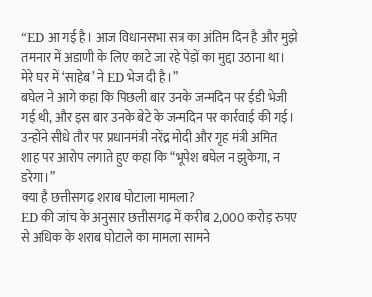“ED आ गई है। आज विधानसभा सत्र का अंतिम दिन है और मुझे तमनार में अडाणी के लिए काटे जा रहे पेड़ों का मुद्दा उठाना था। मेरे घर में ‘साहेब’ ने ED भेज दी है।”
बघेल ने आगे कहा कि पिछली बार उनके जन्मदिन पर ईडी भेजी गई थी, और इस बार उनके बेटे के जन्मदिन पर कार्रवाई की गई। उन्होंने सीधे तौर पर प्रधानमंत्री नरेंद्र मोदी और गृह मंत्री अमित शाह पर आरोप लगाते हुए कहा कि “भूपेश बघेल न झुकेगा, न डरेगा।”
क्या है छत्तीसगढ़ शराब घोटाला मामला?
ED की जांच के अनुसार छत्तीसगढ़ में करीब 2,000 करोड़ रुपए से अधिक के शराब घोटाले का मामला सामने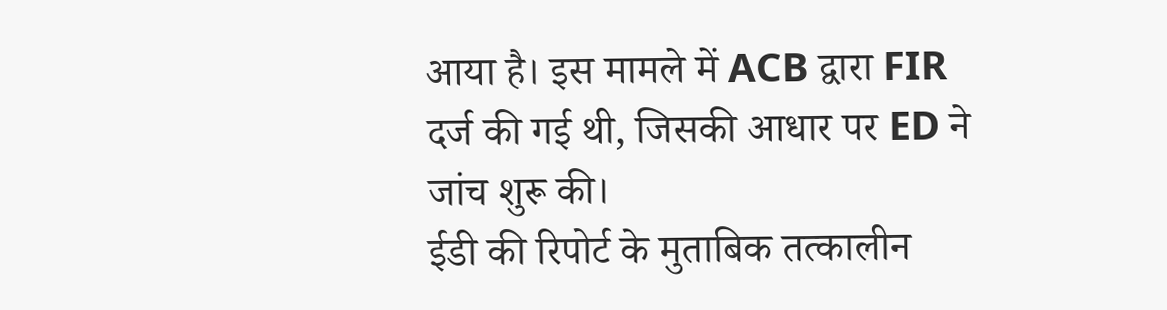आया है। इस मामले में ACB द्वारा FIR दर्ज की गई थी, जिसकी आधार पर ED ने जांच शुरू की।
ईडी की रिपोर्ट के मुताबिक तत्कालीन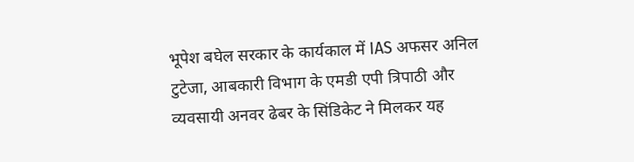भूपेश बघेल सरकार के कार्यकाल में IAS अफसर अनिल टुटेजा, आबकारी विभाग के एमडी एपी त्रिपाठी और व्यवसायी अनवर ढेबर के सिंडिकेट ने मिलकर यह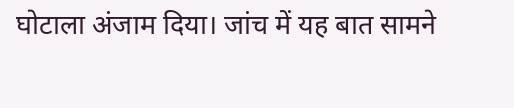घोटाला अंजाम दिया। जांच में यह बात सामने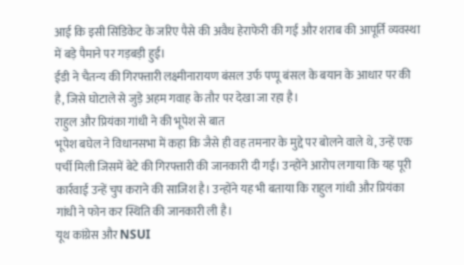आई कि इसी सिंडिकेट के जरिए पैसे की अवैध हेराफेरी की गई और शराब की आपूर्ति व्यवस्था में बड़े पैमाने पर गड़बड़ी हुई।
ईडी ने चैतन्य की गिरफ्तारी लक्ष्मीनारायण बंसल उर्फ पप्पू बंसल के बयान के आधार पर की है, जिसे घोटाले से जुड़े अहम गवाह के तौर पर देखा जा रहा है।
राहुल और प्रियंका गांधी ने की भूपेश से बात
भूपेश बघेल ने विधानसभा में कहा कि जैसे ही वह तमनार के मुद्दे पर बोलने वाले थे, उन्हें एक पर्ची मिली जिसमें बेटे की गिरफ्तारी की जानकारी दी गई। उन्होंने आरोप लगाया कि यह पूरी कार्रवाई उन्हें चुप कराने की साजिश है। उन्होंने यह भी बताया कि राहुल गांधी और प्रियंका गांधी ने फोन कर स्थिति की जानकारी ली है।
यूथ कांग्रेस और NSUI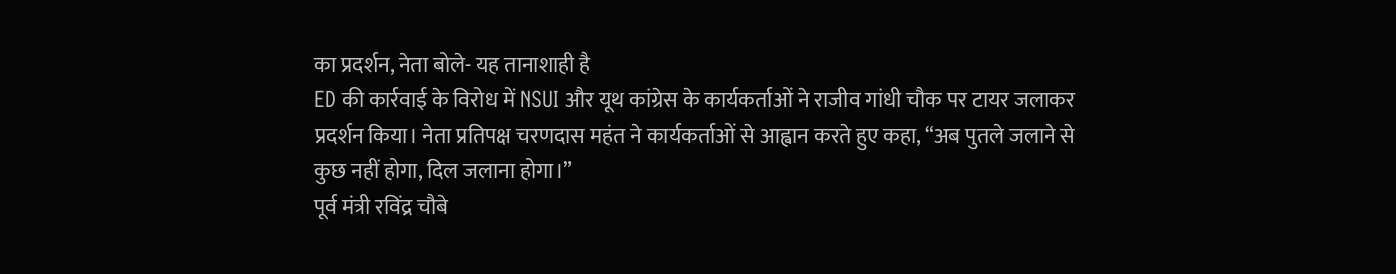का प्रदर्शन, नेता बोले- यह तानाशाही है
ED की कार्रवाई के विरोध में NSUI और यूथ कांग्रेस के कार्यकर्ताओं ने राजीव गांधी चौक पर टायर जलाकर प्रदर्शन किया। नेता प्रतिपक्ष चरणदास महंत ने कार्यकर्ताओं से आह्वान करते हुए कहा, “अब पुतले जलाने से कुछ नहीं होगा, दिल जलाना होगा।”
पूर्व मंत्री रविंद्र चौबे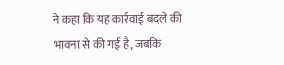ने कहा कि यह कार्रवाई बदले की भावना से की गई है, जबकि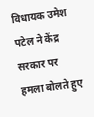विधायक उमेश पटेल ने केंद्र सरकार पर हमला बोलते हुए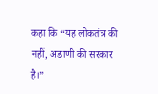कहा कि “यह लोकतंत्र की नहीं, अडाणी की सरकार है।”